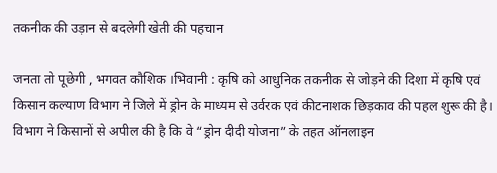तकनीक की उड़ान से बदलेगी खेती की पहचान

जनता तो पूछेगी , भगवत कौशिक ।भिवानी : कृषि को आधुनिक तकनीक से जोड़ने की दिशा में कृषि एवं किसान कल्याण विभाग ने जिले में ड्रोन के माध्यम से उर्वरक एवं कीटनाशक छिड़काव की पहल शुरू की है। विभाग ने किसानों से अपील की है कि वे “ड्रोन दीदी योजना” के तहत ऑनलाइन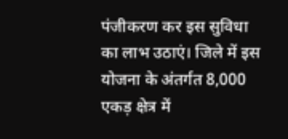पंजीकरण कर इस सुविधा का लाभ उठाएं। जिले में इस योजना के अंतर्गत 8,000 एकड़ क्षेत्र में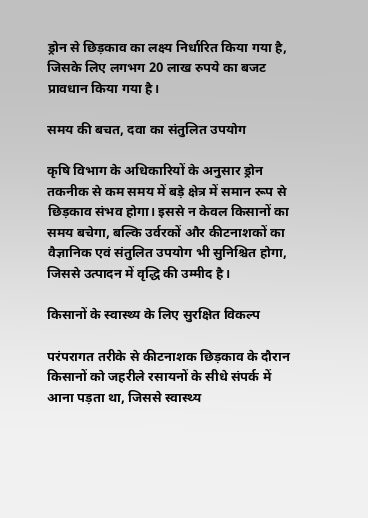ड्रोन से छिड़काव का लक्ष्य निर्धारित किया गया है, जिसके लिए लगभग 20 लाख रुपये का बजट प्रावधान किया गया है।

समय की बचत, दवा का संतुलित उपयोग

कृषि विभाग के अधिकारियों के अनुसार ड्रोन तकनीक से कम समय में बड़े क्षेत्र में समान रूप से छिड़काव संभव होगा। इससे न केवल किसानों का समय बचेगा, बल्कि उर्वरकों और कीटनाशकों का वैज्ञानिक एवं संतुलित उपयोग भी सुनिश्चित होगा, जिससे उत्पादन में वृद्धि की उम्मीद है।

किसानों के स्वास्थ्य के लिए सुरक्षित विकल्प

परंपरागत तरीके से कीटनाशक छिड़काव के दौरान किसानों को जहरीले रसायनों के सीधे संपर्क में आना पड़ता था, जिससे स्वास्थ्य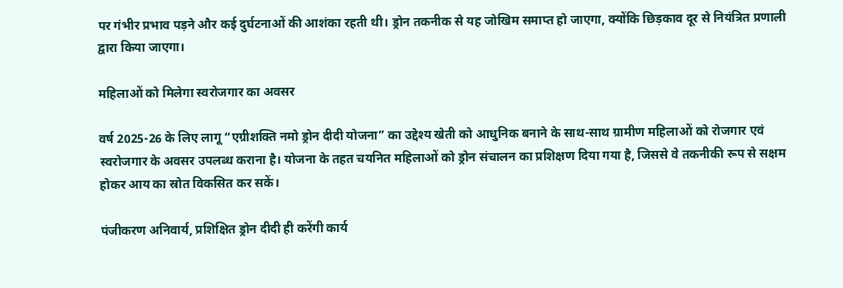पर गंभीर प्रभाव पड़ने और कई दुर्घटनाओं की आशंका रहती थी। ड्रोन तकनीक से यह जोखिम समाप्त हो जाएगा, क्योंकि छिड़काव दूर से नियंत्रित प्रणाली द्वारा किया जाएगा।

महिलाओं को मिलेगा स्वरोजगार का अवसर

वर्ष 2025-26 के लिए लागू “एग्रीशक्ति नमो ड्रोन दीदी योजना” का उद्देश्य खेती को आधुनिक बनाने के साथ-साथ ग्रामीण महिलाओं को रोजगार एवं स्वरोजगार के अवसर उपलब्ध कराना है। योजना के तहत चयनित महिलाओं को ड्रोन संचालन का प्रशिक्षण दिया गया है, जिससे वे तकनीकी रूप से सक्षम होकर आय का स्रोत विकसित कर सकें।

पंजीकरण अनिवार्य, प्रशिक्षित ड्रोन दीदी ही करेंगी कार्य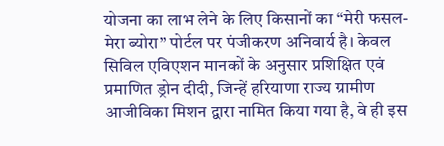योजना का लाभ लेने के लिए किसानों का “मेरी फसल-मेरा ब्योरा” पोर्टल पर पंजीकरण अनिवार्य है। केवल सिविल एविएशन मानकों के अनुसार प्रशिक्षित एवं प्रमाणित ड्रोन दीदी, जिन्हें हरियाणा राज्य ग्रामीण आजीविका मिशन द्वारा नामित किया गया है, वे ही इस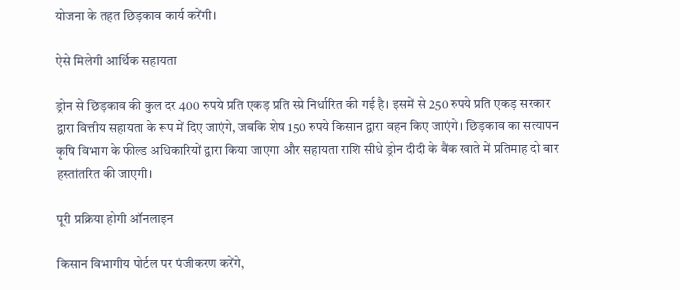योजना के तहत छिड़काव कार्य करेंगी।

ऐसे मिलेगी आर्थिक सहायता

ड्रोन से छिड़काव की कुल दर 400 रुपये प्रति एकड़ प्रति स्प्रे निर्धारित की गई है। इसमें से 250 रुपये प्रति एकड़ सरकार द्वारा वित्तीय सहायता के रूप में दिए जाएंगे, जबकि शेष 150 रुपये किसान द्वारा वहन किए जाएंगे। छिड़काव का सत्यापन कृषि विभाग के फील्ड अधिकारियों द्वारा किया जाएगा और सहायता राशि सीधे ड्रोन दीदी के बैंक खाते में प्रतिमाह दो बार हस्तांतरित की जाएगी।

पूरी प्रक्रिया होगी ऑनलाइन

किसान विभागीय पोर्टल पर पंजीकरण करेंगे,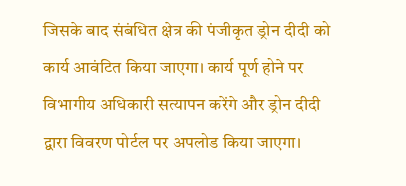जिसके बाद संबंधित क्षेत्र की पंजीकृत ड्रोन दीदी को कार्य आवंटित किया जाएगा। कार्य पूर्ण होने पर विभागीय अधिकारी सत्यापन करेंगे और ड्रोन दीदी द्वारा विवरण पोर्टल पर अपलोड किया जाएगा।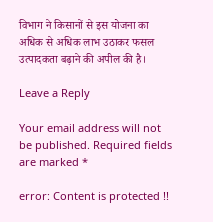विभाग ने किसानों से इस योजना का अधिक से अधिक लाभ उठाकर फसल उत्पादकता बढ़ाने की अपील की है।

Leave a Reply

Your email address will not be published. Required fields are marked *

error: Content is protected !!